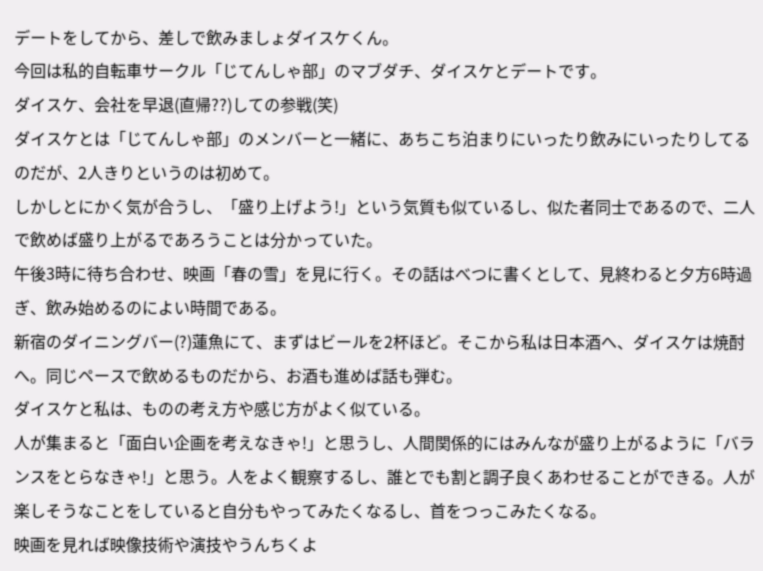デートをしてから、差しで飲みましょダイスケくん。
今回は私的自転車サークル「じてんしゃ部」のマブダチ、ダイスケとデートです。
ダイスケ、会社を早退(直帰??)しての参戦(笑)
ダイスケとは「じてんしゃ部」のメンバーと一緒に、あちこち泊まりにいったり飲みにいったりしてるのだが、2人きりというのは初めて。
しかしとにかく気が合うし、「盛り上げよう!」という気質も似ているし、似た者同士であるので、二人で飲めば盛り上がるであろうことは分かっていた。
午後3時に待ち合わせ、映画「春の雪」を見に行く。その話はべつに書くとして、見終わると夕方6時過ぎ、飲み始めるのによい時間である。
新宿のダイニングバー(?)蓮魚にて、まずはビールを2杯ほど。そこから私は日本酒へ、ダイスケは焼酎へ。同じペースで飲めるものだから、お酒も進めば話も弾む。
ダイスケと私は、ものの考え方や感じ方がよく似ている。
人が集まると「面白い企画を考えなきゃ!」と思うし、人間関係的にはみんなが盛り上がるように「バランスをとらなきゃ!」と思う。人をよく観察するし、誰とでも割と調子良くあわせることができる。人が楽しそうなことをしていると自分もやってみたくなるし、首をつっこみたくなる。
映画を見れば映像技術や演技やうんちくよ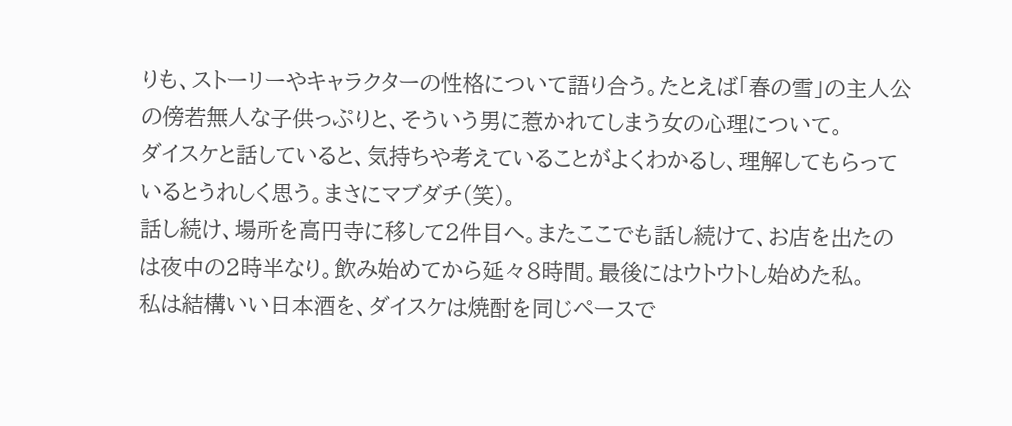りも、ストーリーやキャラクターの性格について語り合う。たとえば「春の雪」の主人公の傍若無人な子供っぷりと、そういう男に惹かれてしまう女の心理について。
ダイスケと話していると、気持ちや考えていることがよくわかるし、理解してもらっているとうれしく思う。まさにマブダチ(笑)。
話し続け、場所を高円寺に移して2件目へ。またここでも話し続けて、お店を出たのは夜中の2時半なり。飲み始めてから延々8時間。最後にはウトウトし始めた私。
私は結構いい日本酒を、ダイスケは焼酎を同じペースで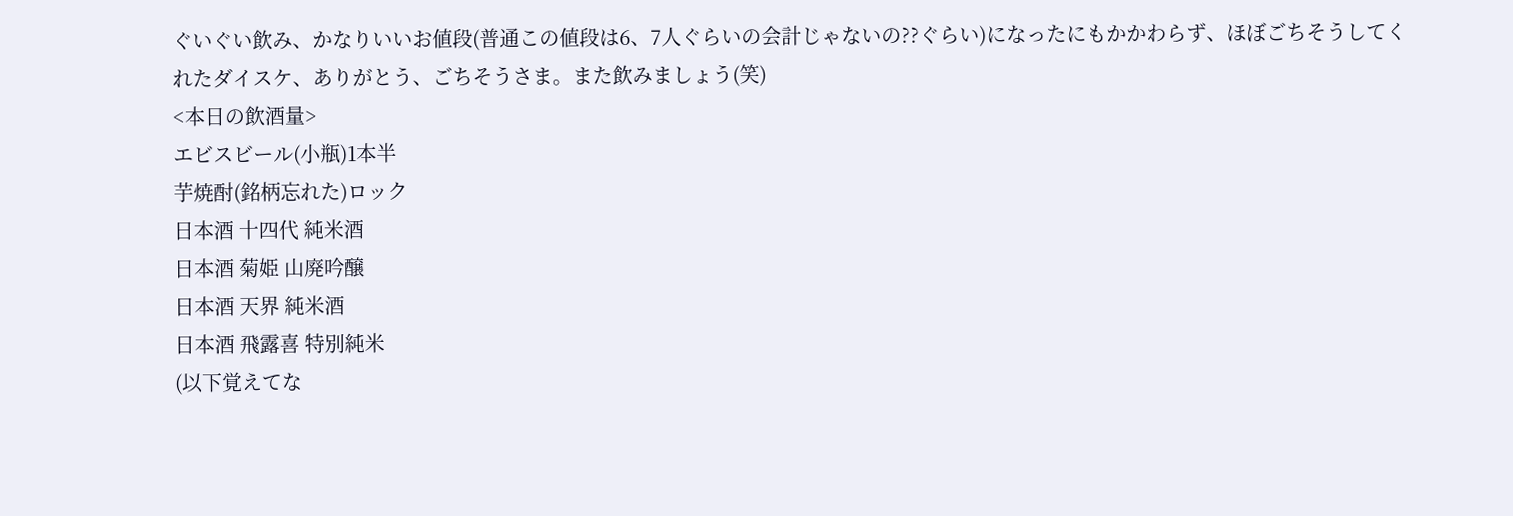ぐいぐい飲み、かなりいいお値段(普通この値段は6、7人ぐらいの会計じゃないの??ぐらい)になったにもかかわらず、ほぼごちそうしてくれたダイスケ、ありがとう、ごちそうさま。また飲みましょう(笑)
<本日の飲酒量>
エビスビール(小瓶)1本半
芋焼酎(銘柄忘れた)ロック
日本酒 十四代 純米酒
日本酒 菊姫 山廃吟醸
日本酒 天界 純米酒
日本酒 飛露喜 特別純米
(以下覚えてな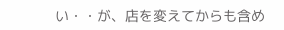い・・が、店を変えてからも含め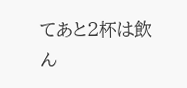てあと2杯は飲ん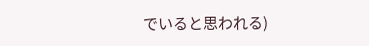でいると思われる)